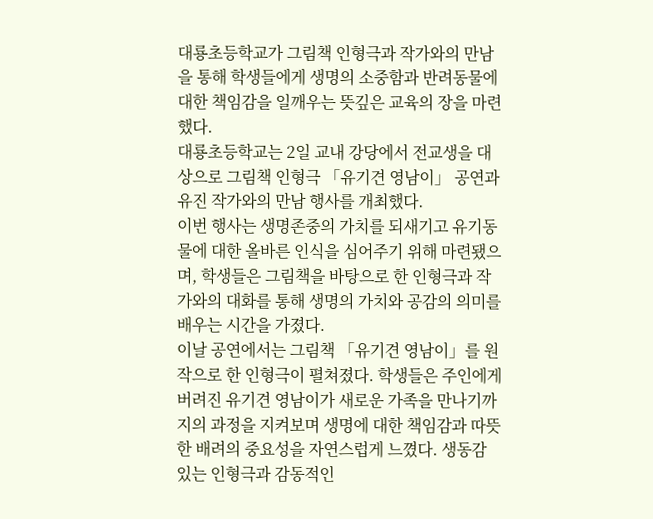대룡초등학교가 그림책 인형극과 작가와의 만남을 통해 학생들에게 생명의 소중함과 반려동물에 대한 책임감을 일깨우는 뜻깊은 교육의 장을 마련했다.
대룡초등학교는 2일 교내 강당에서 전교생을 대상으로 그림책 인형극 「유기견 영남이」 공연과 유진 작가와의 만남 행사를 개최했다.
이번 행사는 생명존중의 가치를 되새기고 유기동물에 대한 올바른 인식을 심어주기 위해 마련됐으며, 학생들은 그림책을 바탕으로 한 인형극과 작가와의 대화를 통해 생명의 가치와 공감의 의미를 배우는 시간을 가졌다.
이날 공연에서는 그림책 「유기견 영남이」를 원작으로 한 인형극이 펼쳐졌다. 학생들은 주인에게 버려진 유기견 영남이가 새로운 가족을 만나기까지의 과정을 지켜보며 생명에 대한 책임감과 따뜻한 배려의 중요성을 자연스럽게 느꼈다. 생동감 있는 인형극과 감동적인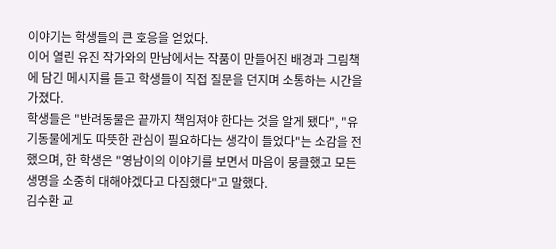이야기는 학생들의 큰 호응을 얻었다.
이어 열린 유진 작가와의 만남에서는 작품이 만들어진 배경과 그림책에 담긴 메시지를 듣고 학생들이 직접 질문을 던지며 소통하는 시간을 가졌다.
학생들은 "반려동물은 끝까지 책임져야 한다는 것을 알게 됐다", "유기동물에게도 따뜻한 관심이 필요하다는 생각이 들었다"는 소감을 전했으며, 한 학생은 "영남이의 이야기를 보면서 마음이 뭉클했고 모든 생명을 소중히 대해야겠다고 다짐했다"고 말했다.
김수환 교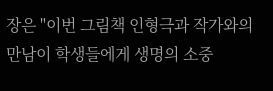장은 "이번 그림책 인형극과 작가와의 만남이 학생들에게 생명의 소중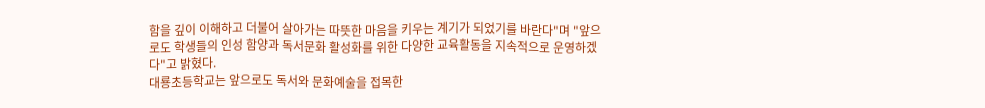함을 깊이 이해하고 더불어 살아가는 따뜻한 마음을 키우는 계기가 되었기를 바란다"며 "앞으로도 학생들의 인성 함양과 독서문화 활성화를 위한 다양한 교육활동을 지속적으로 운영하겠다"고 밝혔다.
대룡초등학교는 앞으로도 독서와 문화예술을 접목한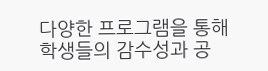다양한 프로그램을 통해 학생들의 감수성과 공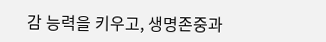감 능력을 키우고, 생명존중과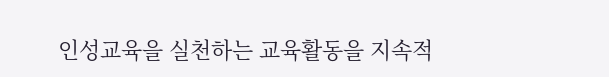인성교육을 실천하는 교육활동을 지속적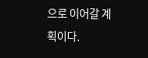으로 이어갈 계획이다.